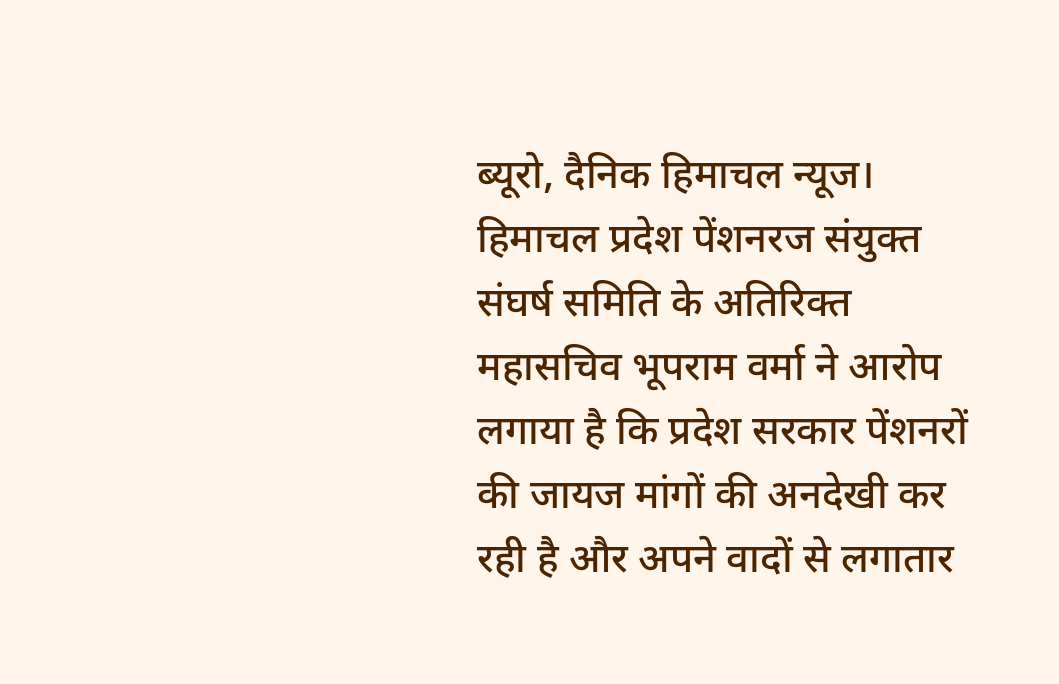ब्यूरो, दैनिक हिमाचल न्यूज। हिमाचल प्रदेश पेंशनरज संयुक्त संघर्ष समिति के अतिरिक्त महासचिव भूपराम वर्मा ने आरोप लगाया है कि प्रदेश सरकार पेंशनरों की जायज मांगों की अनदेखी कर रही है और अपने वादों से लगातार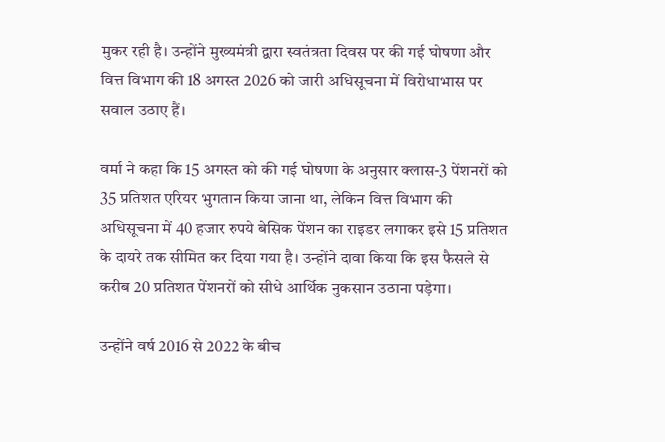मुकर रही है। उन्होंने मुख्यमंत्री द्वारा स्वतंत्रता दिवस पर की गई घोषणा और वित्त विभाग की 18 अगस्त 2026 को जारी अधिसूचना में विरोधाभास पर सवाल उठाए हैं।

वर्मा ने कहा कि 15 अगस्त को की गई घोषणा के अनुसार क्लास-3 पेंशनरों को 35 प्रतिशत एरियर भुगतान किया जाना था, लेकिन वित्त विभाग की अधिसूचना में 40 हजार रुपये बेसिक पेंशन का राइडर लगाकर इसे 15 प्रतिशत के दायरे तक सीमित कर दिया गया है। उन्होंने दावा किया कि इस फैसले से करीब 20 प्रतिशत पेंशनरों को सीधे आर्थिक नुकसान उठाना पड़ेगा।

उन्होंने वर्ष 2016 से 2022 के बीच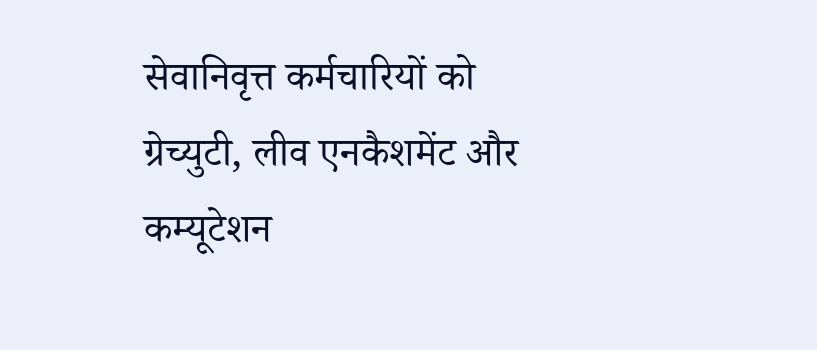सेवानिवृत्त कर्मचारियों को ग्रेच्युटी, लीव एनकैशमेंट और कम्यूटेशन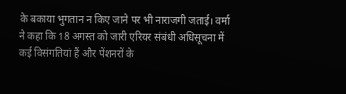के बकाया भुगतान न किए जाने पर भी नाराजगी जताई। वर्मा ने कहा कि 18 अगस्त को जारी एरियर संबंधी अधिसूचना में कई विसंगतियां हैं और पेंशनरों के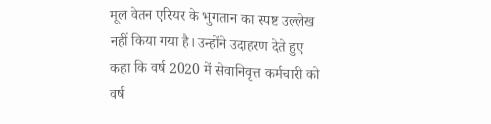मूल वेतन एरियर के भुगतान का स्पष्ट उल्लेख नहीं किया गया है। उन्होंने उदाहरण देते हुए कहा कि वर्ष 2020 में सेवानिवृत्त कर्मचारी को वर्ष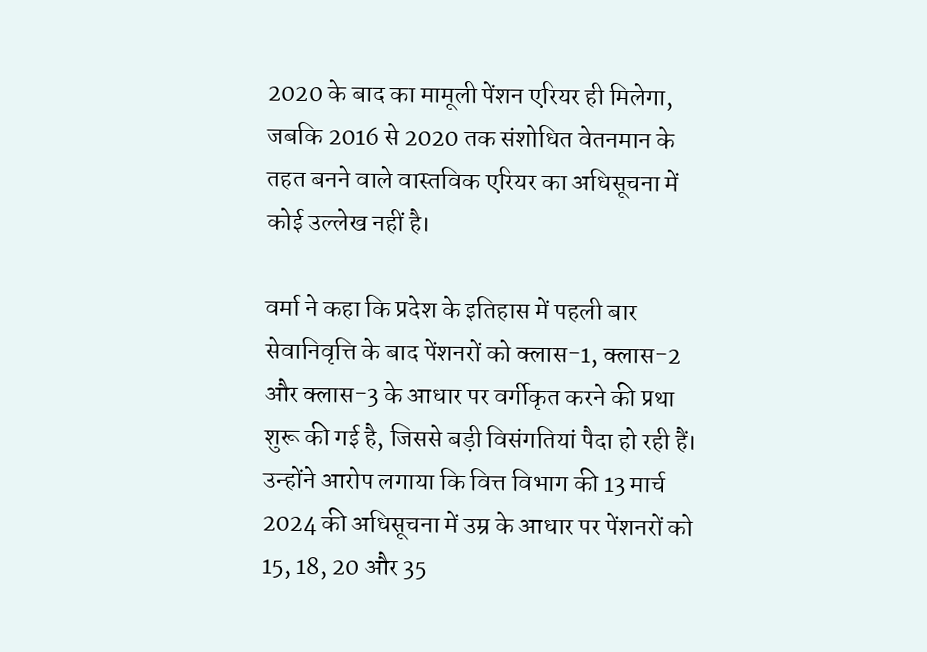2020 के बाद का मामूली पेंशन एरियर ही मिलेगा, जबकि 2016 से 2020 तक संशोधित वेतनमान के तहत बनने वाले वास्तविक एरियर का अधिसूचना में कोई उल्लेख नहीं है।

वर्मा ने कहा कि प्रदेश के इतिहास में पहली बार सेवानिवृत्ति के बाद पेंशनरों को क्लास-1, क्लास-2 और क्लास-3 के आधार पर वर्गीकृत करने की प्रथा शुरू की गई है, जिससे बड़ी विसंगतियां पैदा हो रही हैं। उन्होंने आरोप लगाया कि वित्त विभाग की 13 मार्च 2024 की अधिसूचना में उम्र के आधार पर पेंशनरों को 15, 18, 20 और 35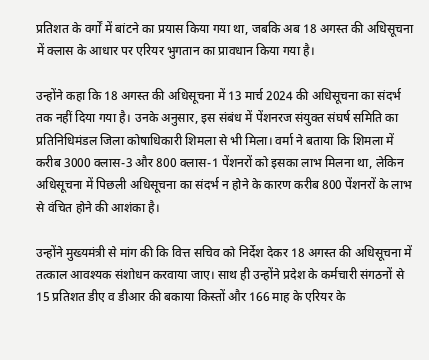प्रतिशत के वर्गों में बांटने का प्रयास किया गया था, जबकि अब 18 अगस्त की अधिसूचना में क्लास के आधार पर एरियर भुगतान का प्रावधान किया गया है।

उन्होंने कहा कि 18 अगस्त की अधिसूचना में 13 मार्च 2024 की अधिसूचना का संदर्भ तक नहीं दिया गया है। उनके अनुसार, इस संबंध में पेंशनरज संयुक्त संघर्ष समिति का प्रतिनिधिमंडल जिला कोषाधिकारी शिमला से भी मिला। वर्मा ने बताया कि शिमला में करीब 3000 क्लास-3 और 800 क्लास-1 पेंशनरों को इसका लाभ मिलना था, लेकिन अधिसूचना में पिछली अधिसूचना का संदर्भ न होने के कारण करीब 800 पेंशनरों के लाभ से वंचित होने की आशंका है।

उन्होंने मुख्यमंत्री से मांग की कि वित्त सचिव को निर्देश देकर 18 अगस्त की अधिसूचना में तत्काल आवश्यक संशोधन करवाया जाए। साथ ही उन्होंने प्रदेश के कर्मचारी संगठनों से 15 प्रतिशत डीए व डीआर की बकाया किस्तों और 166 माह के एरियर के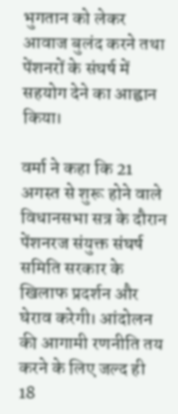भुगतान को लेकर आवाज बुलंद करने तथा पेंशनरों के संघर्ष में सहयोग देने का आह्वान किया।

वर्मा ने कहा कि 21 अगस्त से शुरू होने वाले विधानसभा सत्र के दौरान पेंशनरज संयुक्त संघर्ष समिति सरकार के खिलाफ प्रदर्शन और घेराव करेगी। आंदोलन की आगामी रणनीति तय करने के लिए जल्द ही 18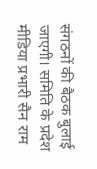संगठनों की बैठक बुलाई जाएगी। समिति के प्रदेश मीडिया प्रभारी सैन राम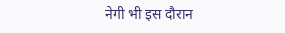नेगी भी इस दौरान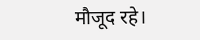मौजूद रहे।